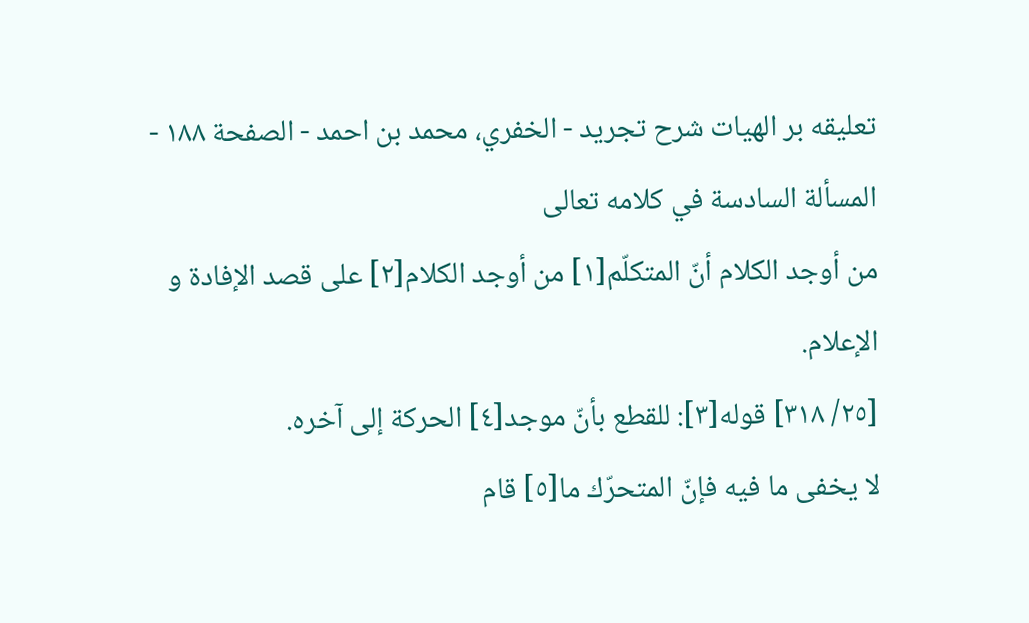تعليقه بر الهيات شرح تجريد - الخفري، محمد بن احمد - الصفحة ١٨٨ - المسألة السادسة في كلامه تعالى
من أوجد الكلام أنّ المتكلّم[١] من أوجد الكلام[٢] على قصد الإفادة و الإعلام.
[٢٥/ ٣١٨] قوله[٣]: للقطع بأنّ موجد[٤] الحركة إلى آخره.
لا يخفى ما فيه فإنّ المتحرّك ما[٥] قام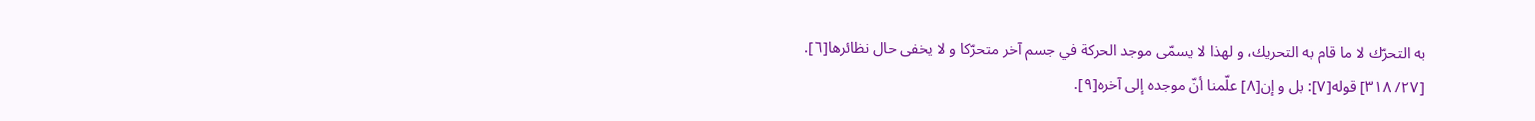به التحرّك لا ما قام به التحريك، و لهذا لا يسمّى موجد الحركة في جسم آخر متحرّكا و لا يخفى حال نظائرها[٦].
[٢٧/ ٣١٨] قوله[٧]: بل و إن[٨] علّمنا أنّ موجده إلى آخره[٩].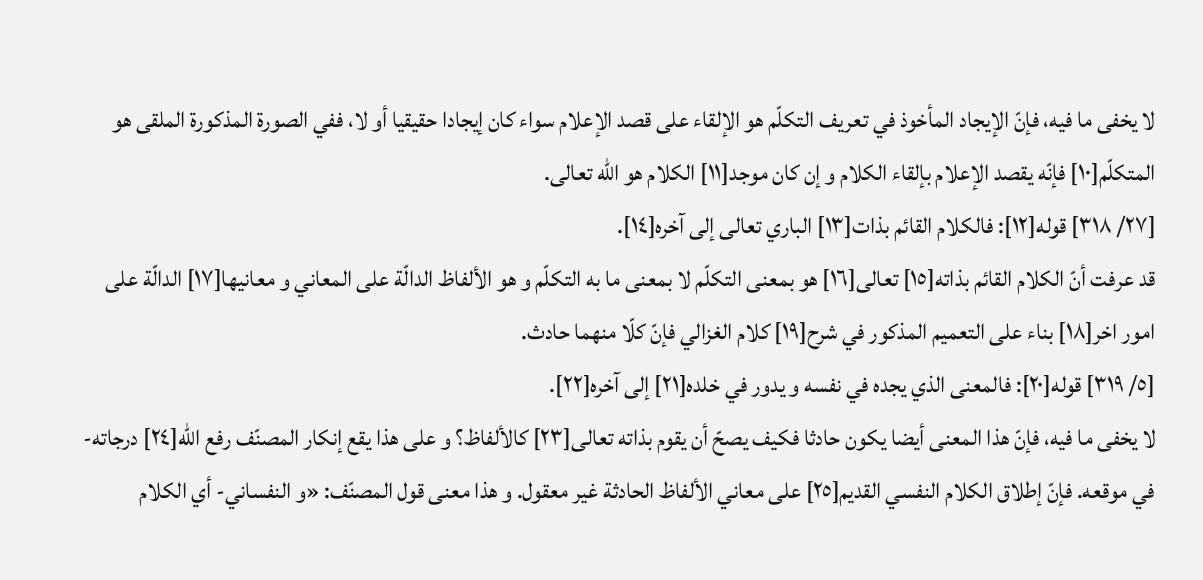لا يخفى ما فيه، فإنّ الإيجاد المأخوذ في تعريف التكلّم هو الإلقاء على قصد الإعلام سواء كان إيجادا حقيقيا أو لا، ففي الصورة المذكورة الملقى هو المتكلّم[١٠] فإنّه يقصد الإعلام بإلقاء الكلام و إن كان موجد[١١] الكلام هو اللّه تعالى.
[٢٧/ ٣١٨] قوله[١٢]: فالكلام القائم بذات[١٣] الباري تعالى إلى آخره[١٤].
قد عرفت أنّ الكلام القائم بذاته[١٥] تعالى[١٦] هو بمعنى التكلّم لا بمعنى ما به التكلّم و هو الألفاظ الدالّة على المعاني و معانيها[١٧] الدالّة على امور اخر[١٨] بناء على التعميم المذكور في شرح[١٩] كلام الغزالي فإنّ كلّا منهما حادث.
[٥/ ٣١٩] قوله[٢٠]: فالمعنى الذي يجده في نفسه و يدور في خلده[٢١] إلى آخره[٢٢].
لا يخفى ما فيه، فإنّ هذا المعنى أيضا يكون حادثا فكيف يصحّ أن يقوم بذاته تعالى[٢٣] كالألفاظ؟ و على هذا يقع إنكار المصنّف رفع اللّه[٢٤] درجاته- في موقعه. فإنّ إطلاق الكلام النفسي القديم[٢٥] على معاني الألفاظ الحادثة غير معقول. و هذا معنى قول المصنّف: «و النفساني- أي الكلام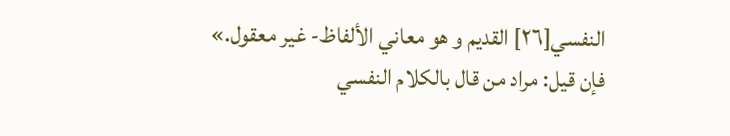النفسي[٢٦] القديم و هو معاني الألفاظ- غير معقول.»
فإن قيل: مراد من قال بالكلام النفسي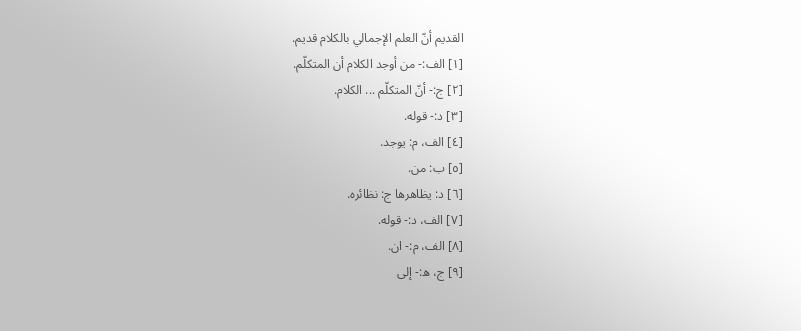القديم أنّ العلم الإجمالي بالكلام قديم.
[١] الف:- من أوجد الكلام أن المتكلّم.
[٢] ج:- أنّ المتكلّم ... الكلام.
[٣] د:- قوله.
[٤] الف، م: يوجد.
[٥] ب: من.
[٦] د: يظاهرها ج: نظائره.
[٧] الف، د:- قوله.
[٨] الف، م:- ان.
[٩] ج، ه:- إلى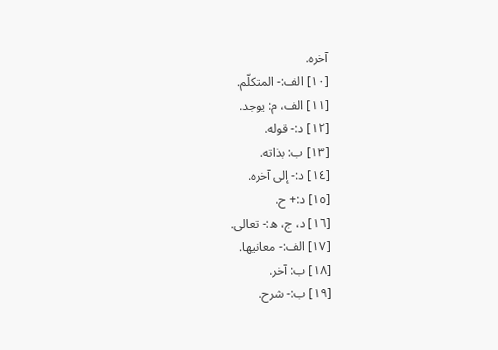آخره.
[١٠] الف:- المتكلّم.
[١١] الف، م: يوجد.
[١٢] د:- قوله.
[١٣] ب: بذاته.
[١٤] د:- إلى آخره.
[١٥] د:+ ح.
[١٦] د، ج، ه:- تعالى.
[١٧] الف:- معانيها.
[١٨] ب: آخر.
[١٩] ب:- شرح.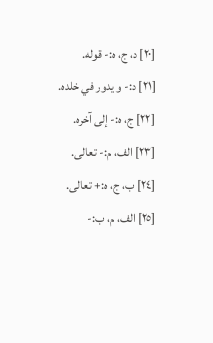[٢٠] د، ج، ه:- قوله.
[٢١] د:- و يدور في خلده.
[٢٢] ج، ه:- إلى آخره.
[٢٣] الف، م:- تعالى.
[٢٤] ب، ج، ه:+ تعالى.
[٢٥] الف، م، ب:-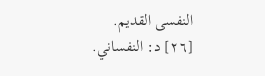النفسى القديم.
[٢٦] د: النفساني.